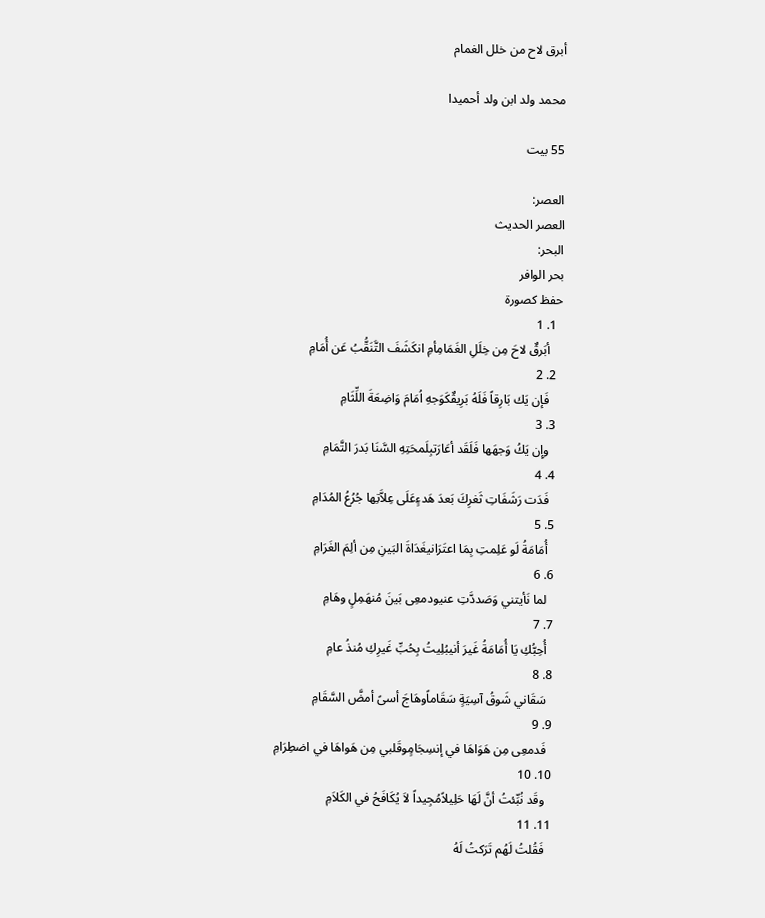أبرق لاح من خلل الغمام

محمد ولد ابن ولد أحميدا

55 بيت

العصر:
العصر الحديث
البحر:
بحر الوافر
حفظ كصورة
  1. 1
    أبَرقٌ لاحَ مِن خِلَلِ الغَمَامِأمِ انكَشَفَ التَّنَقُّبُ عَن أُمَامِ
  2. 2
    فَإن يَك بَارِقاً فَلَهُ بَرِيقٌكَوَجهِ اُمَامَ وَاضِعَةَ اللِّثَامِ
  3. 3
    وإِن يَكُ وَجهَها فَلَقَد أعَارَتبِلَمحَتِهِ السَّنَا بَدرَ التَّمَامِ
  4. 4
    فَدَت رَشَفَاتِ ثَغرِكَ بَعدَ هَدءٍعَلَى عِلاَّتِها جُرُعُ المُدَامِ
  5. 5
    أُمَامَةُ لَو عَلِمتِ بِمَا اعتَرَانيغَدَاةَ البَينِ مِن ألِمَ الغَرَامِ
  6. 6
    لما نَأيتني وَصَددَّتِ عنيودمعِى بَينَ مُنهَمِلٍ وهَامِ
  7. 7
    أُحِبُّكِ يَا أُمَامَةُ غَيرَ أنيبُلِيتُ بِحُبِّ غَيرِكِ مُنذُ عامِ
  8. 8
    سَقَاني شَوقُ آسِيَةٍ سَقَاماًوهَاجَ أسىً أمضَّ السَّقَامِ
  9. 9
    فَدمعِى مِن هَوَاهَا في إنسِجَامٍوقَلبي مِن هَواهَا في اضطِرَامِ
  10. 10
    وقَد نُبِّئتُ أنَّ لَهَا حَلِيلاًمُجِيداً لاَ يُكَافَحُ في الكَلاَمِ
  11. 11
    فَقُلتُ لَهُم تَرَكتُ لَهُ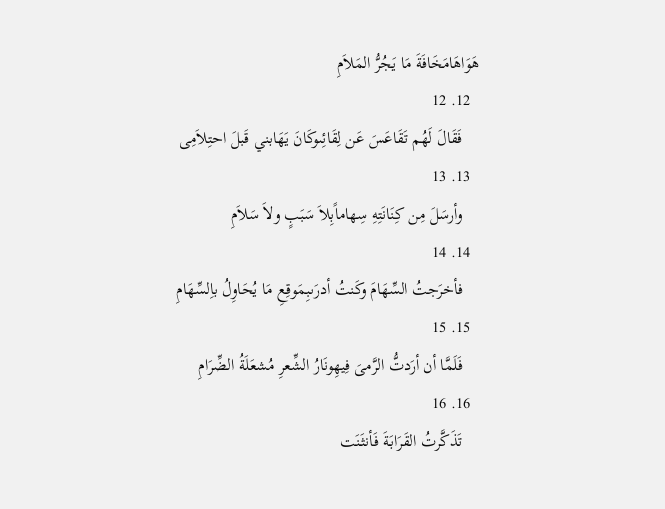هَوَاهَامَخَافَةَ مَا يَجُرُّ المَلاَمِ
  12. 12
    فَقَالَ لَهُم تَقَاعَسَ عَن لِقَائِىوكَانَ يَهَابني قَبلَ احتِلاَمِى
  13. 13
    وأرسَلَ مِن كِنَانَتِهِ سِهاماًبِلاَ سَبَبٍ ولاَ سَلاَمِ
  14. 14
    فأخرَجتُ السِّهَامَ وكَنتُ أدرَىبِمَوقِعِ مَا يُحَاوِلُ باِلسِّهَامِ
  15. 15
    فَلَمَّا أن أرَدتُّ الرَّمىَ فِيهِونَارُ الشِّعرِ مُشعَلَةُ الضِّرَامِ
  16. 16
    تَذَكَّرتُ القَرَابَةَ فَأنثَنَت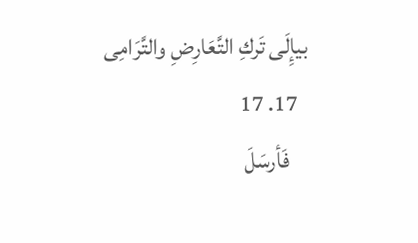بيإِلَى تَركِ التَّعَارِضِ والتَّرَامِى
  17. 17
    فَأرسَلَ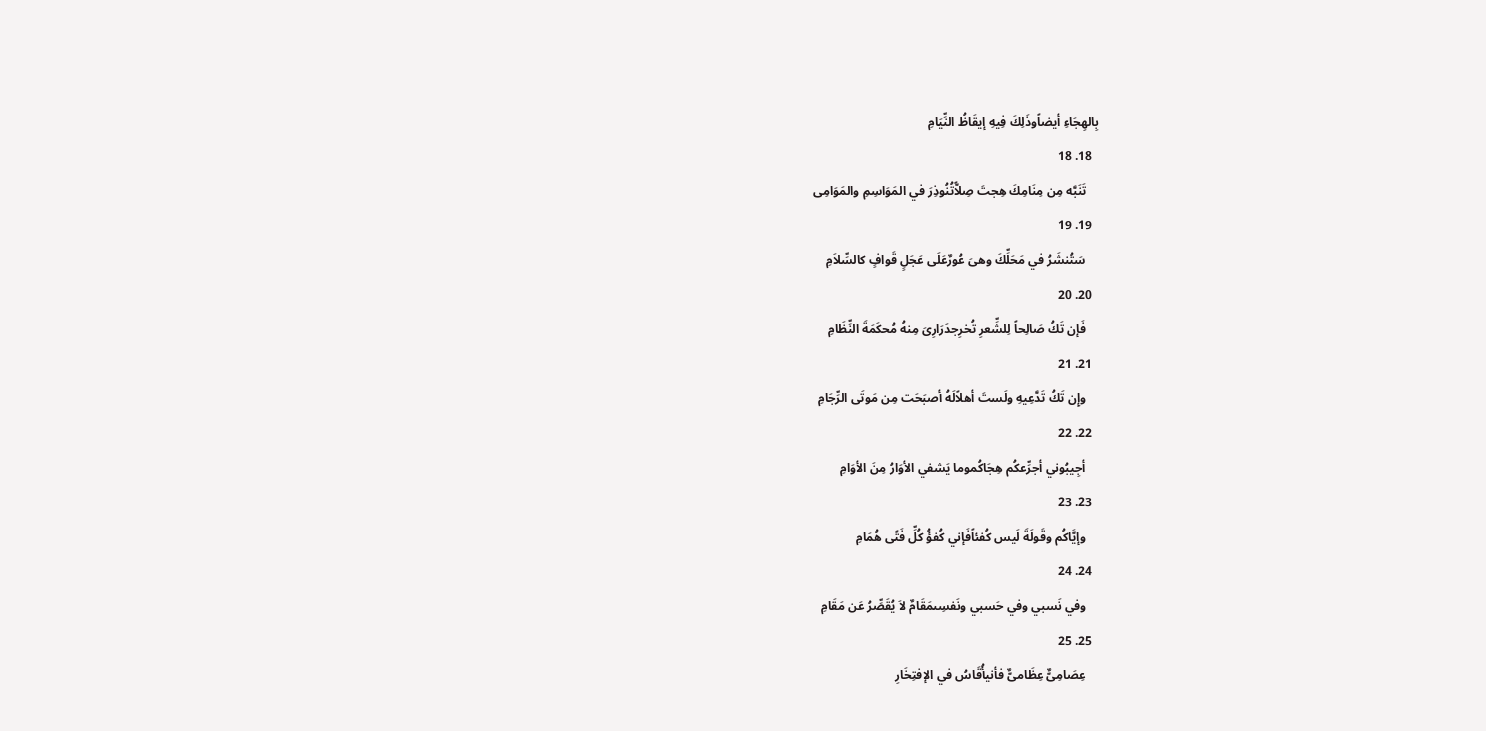بِالهِجَاءِ أيضاًوذَلِكَ فِيهِ إيقَاظُ النِّيَامِ
  18. 18
    تَنَبَّه مِن مِنَامِكَ هِجتَ صِلاًّتُنُوذِرَ في المَوَاسِمِ والمَوَامِى
  19. 19
    سَتُنشَرُ في مَحَلِّكَ وهىَ عُورٌعَلَى عَجَلٍ قَوافٍ كالسِّلاَمِ
  20. 20
    فَإن تَكُ صَالِحاً لِلشِّعرِ تُخرِجدَرَارِىَ مِنهُ مُحكَمَةَ النِّظَامِ
  21. 21
    وإِن تَكُ تَدَّعِيهِ ولَستَ أهلاًلَهُ أصبَحَت مِن مَوتَى الرِّجَامِ
  22. 22
    أجِيبُوني أجرِّعكُم هِجَاكُموما يَشفي الأوَارُ مِنَ الأوَامِ
  23. 23
    وإيَّاكُم وقَولَةَ لَيس كُفئاًفَإني كُفؤُ كُلِّ فَتًى هُمَامِ
  24. 24
    وفي نَسبي وفي حَسبي ونَفسِىمَقَامٌ لاَ يُقَصِّرُ عَن مَقَامِ
  25. 25
    عِصَامِىٌّ عِظَامىٌّ فأنيأُقَاسُ في الإفتِخَارِ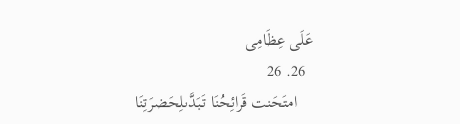عَلَى عِظَامِى
  26. 26
    امتَحَنت قَرائِحُنَا تَبَدَّىلِحَضرَتِنَا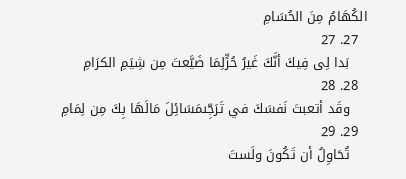الكُهَامُ مِنَ الحُسَامِ
  27. 27
    بَدا لِى فِيكَ أنَّكَ غَيرُ حُرٍّلِمَا ضَيَّعتَ مِن شِيَمِ الكرَامِ
  28. 28
    وقَد أتعبتَ نَفسَكَ في تَرَجِّىمَسَائِلَ مَالَهَا بِكَ مِن لِمَامِ
  29. 29
    تُحَاوِلُ أن تَكُونَ ولَستَ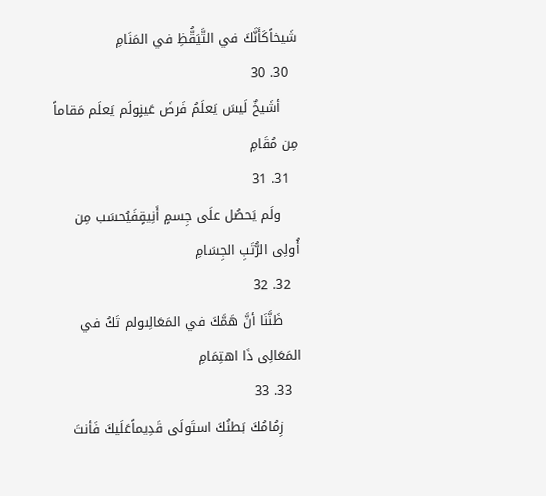شَيخاًكَأَنَّكَ في التَّيَقُّظِ في المَنَامِ
  30. 30
    أشَيخٌ لَيسَ يَعلَمُ فَرضَ عَينٍولَم يَعلَم مَقاماً مِن مُقَامِ
  31. 31
    ولَم يَحصُل علَى جِسمٍ أَنِيقٍفَيُحسَب مِن أُولِى الرُّتَبِ الجِسَامِ
  32. 32
    ظَنَّنَا أنَّ هَمَّكَ في المَعَالِىولم تَكُ في المَعَالِى ذَا اهتِمَامِ
  33. 33
    زِمُامُكَ بَطنُكَ استَولَى قَدِيماًعَلَيكَ فَأنتَ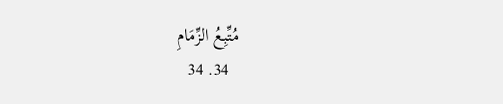مُتِّبِعُ الزِّمَامِ
  34. 34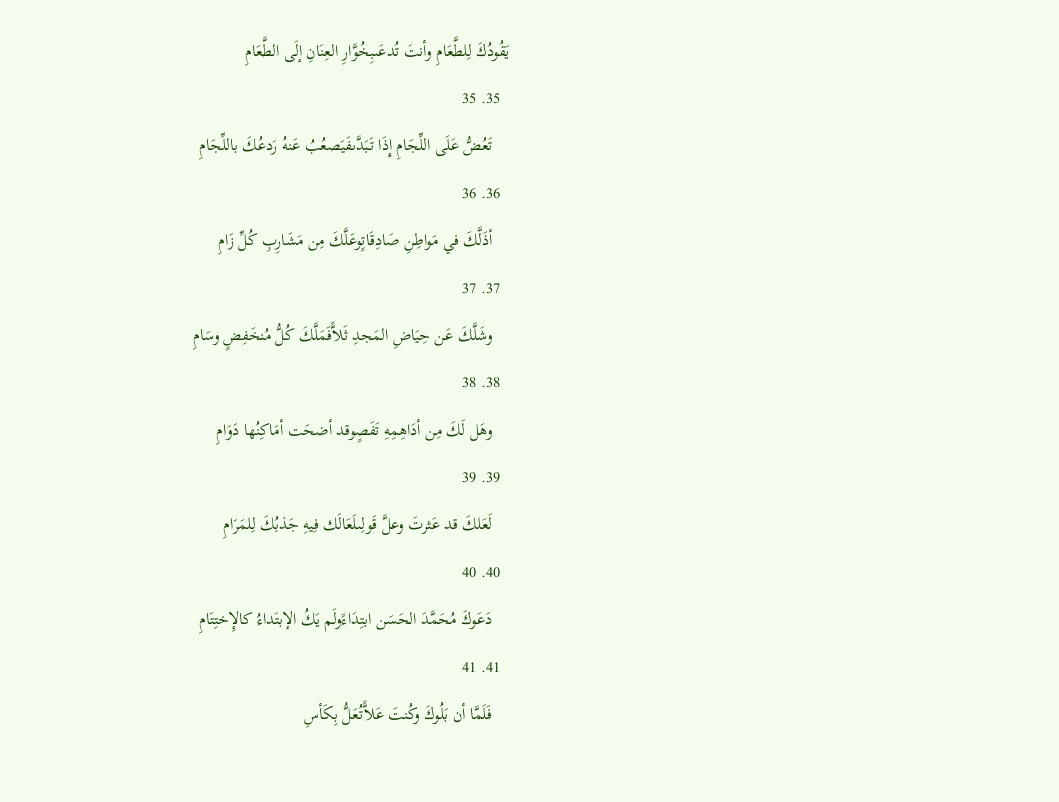يَقُودُكَ لِلطَّعَامِ وأنتَ تُدعَىبِخُوَّارِ العِنَانِ إلَى الطَّعَامِ
  35. 35
    تَعُضُّ عَلَى اللِّجَامِ إِذَا تَبَدَّىفَيَصعُبُ عَنهُ رَدعُكَ باللِّجَامِ
  36. 36
    أذَلَّكَ في مَواطِنِ صَادِقَاتٍوعَلَّكَ مِن مَشَارِبِ كُلِّ زَامِ
  37. 37
    وشَلَّكَ عَن حِيَاضِ المَجدِ ثَلاًّفَمَلَّكَ كُلُّ مُنخَفِضٍ وسَامِ
  38. 38
    وهَل لَكَ مِن أدَاهِمِهِ تَفَصٍوقد أضحَت أمَاكِنُها دَوَامِ
  39. 39
    لَعَلكَ قد عَثرتَ وعلَّ قَولِىلَعَالَك فِيهِ جَذبُكَ لِلمَرَامِ
  40. 40
    دَعَوكَ مُحَمَّدَ الحَسَن ابتِدَاءًولَم يَكُ الإبتَداءُ كالإِختِتَامِ
  41. 41
    فَلَمَّا أن بَلُوكَ وكُنتَ عَلاًّتُعَلُّ بِكَأسِ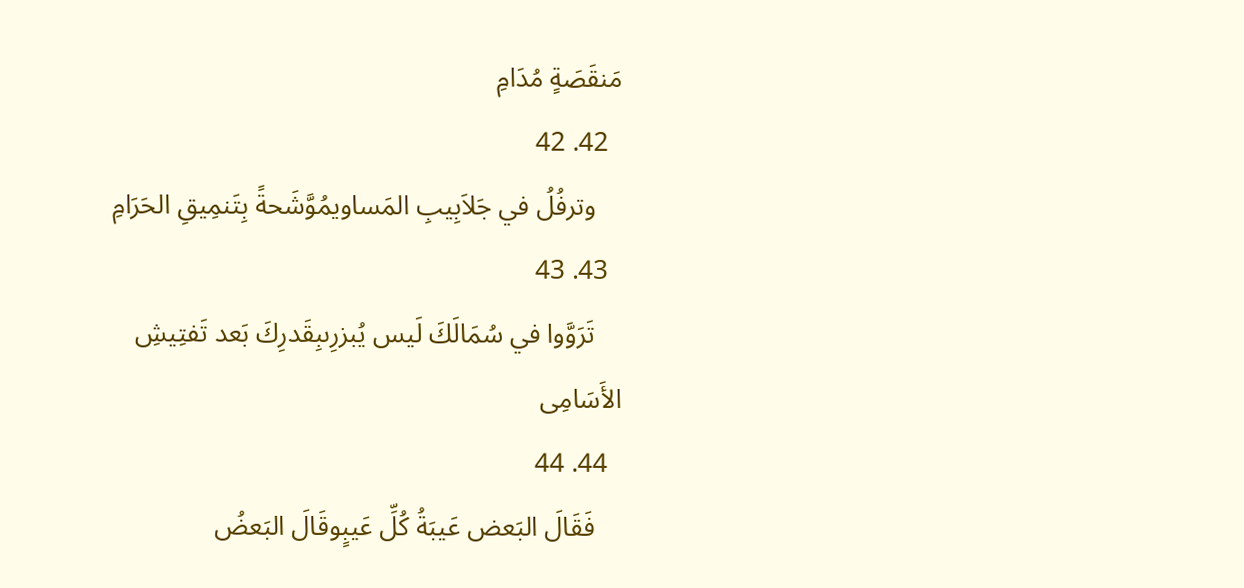مَنقَصَةٍ مُدَامِ
  42. 42
    وترفُلُ في جَلاَبِيبِ المَساويمُوَّشَحةً بِتَنمِيقِ الحَرَامِ
  43. 43
    تَرَوَّوا في سُمَالَكَ لَيس يُبزرِىبِقَدرِكَ بَعد تَفتِيشِ الأَسَامِى
  44. 44
    فَقَالَ البَعض عَيبَةُ كُلِّ عَيبٍوقَالَ البَعضُ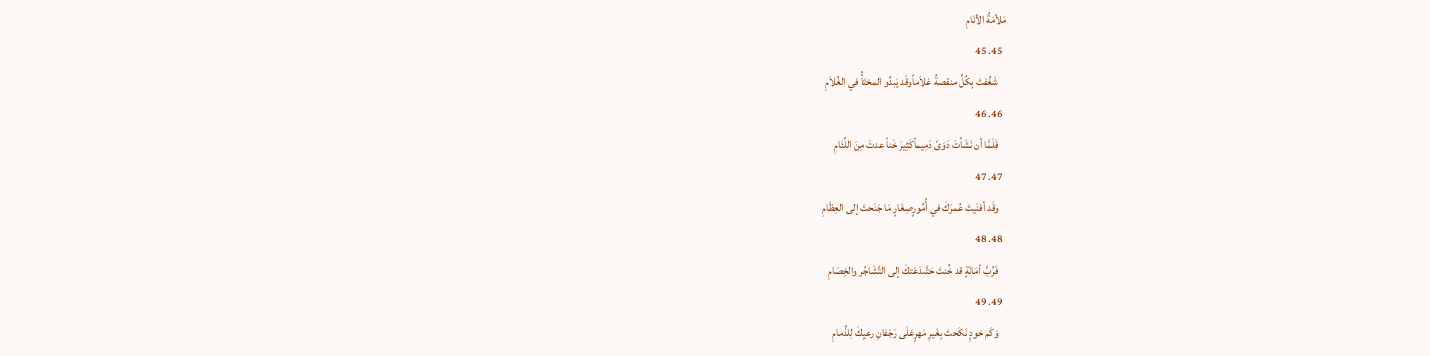مَلأمَةُ الأنَامِ
  45. 45
    شَغُفتَ بِكُلِّ منقصةُ غلاَماًوقَد يَبدُو المختَأُ في الغُلاَمِ
  46. 46
    فَلَمَّا أن نَشَأتَ دَوَىً دَمِيماًكَثِيرَ خَناً عدتَ مِنَ اللِّئَامِ
  47. 47
    وقَد أفنَيتَ عُمرَكَ في أُمُورٍصِغَارٍ مَا جَنَحتَ إلى العِظَامِ
  48. 48
    فَرُبَّ أمَانَةٍ قد خُنتَ حَتَّىدَعَتكَ إلى التَّشَاجُر والخِصَامِ
  49. 49
    وَكَم خودٍِ نَكَحتَ بِغَيرِ مَهرٍعَلَى رَجَفانِ رعيِكَ لِلذِّمامِ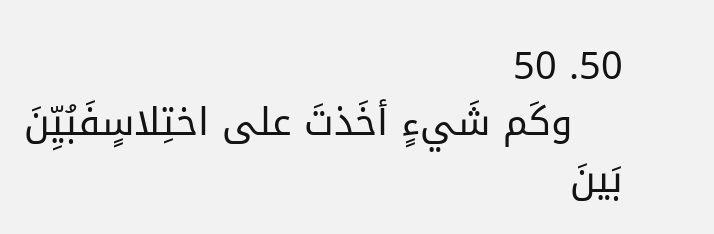50. 50
    وكَم شَيءٍ أخَذتَ على اختِلاسٍفَبُيِّنَ بَينَ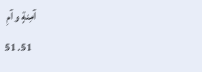آمِنةٍ و آمِ
  51. 51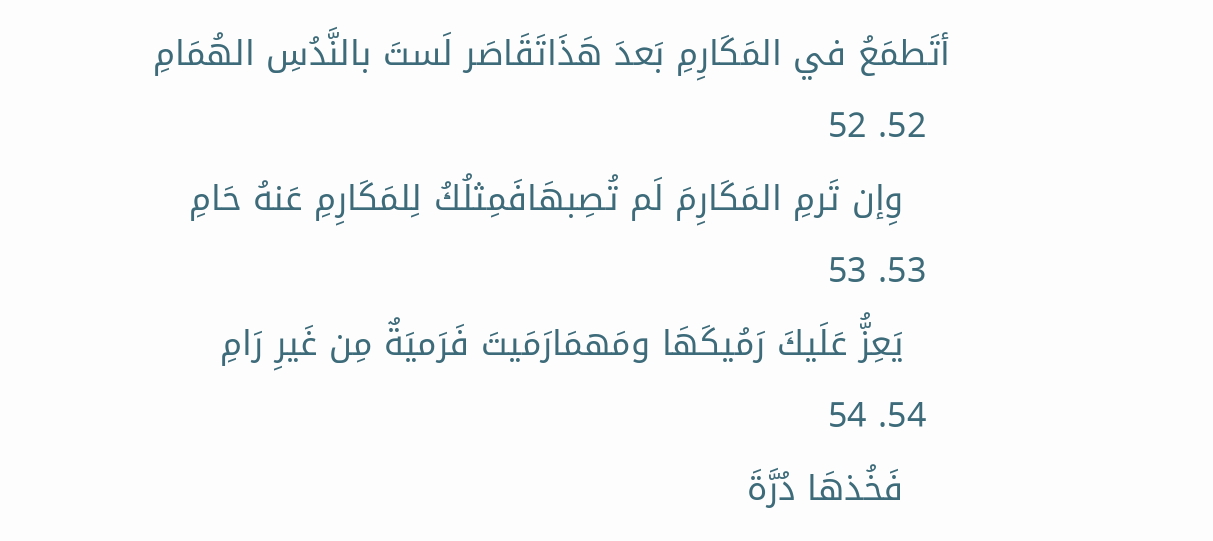أتَطمَعُ في المَكَارِمِ بَعدَ هَذَاتَقَاصَر لَستَ بالنَّدُسِ الهُمَامِ
  52. 52
    وِإن تَرمِ المَكَارِمَ لَم تُصِبهَافَمِثلُكُ لِلمَكَارِمِ عَنهُ حَامِ
  53. 53
    يَعِزُّ عَلَيكَ رَمُيكَهَا ومَهمَارَمَيتَ فَرَميَةٌ مِن غَيرِ رَامِ
  54. 54
    فَخُذهَا دُرَّةَ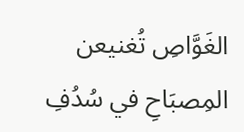الغَوَّاصِ تُغنيعن المِصبَاحِ في سُدُفِ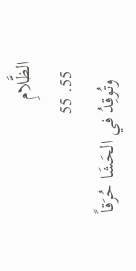الظَّلامِ
  55. 55
    وتُوقِدُ في الحَشَا حُرَقاً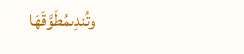وتُندِىمُطَوَّقَهَا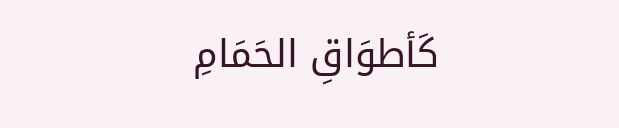كَأطوَاقِ الحَمَامِ